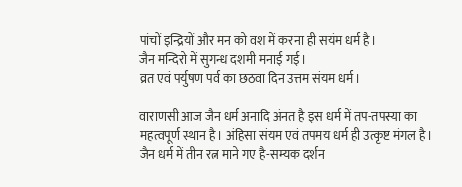पांचों इन्द्रियों और मन को वश में करना ही सयंम धर्म है।
जैन मन्दिरो में सुगन्ध दशमी मनाई गई।
व्रत एवं पर्युषण पर्व का छठवा दिन उत्तम संयम धर्म।

वाराणसी आज जैन धर्म अनादि अंनत है इस धर्म में तप-तपस्या का महत्वपूर्ण स्थान है। अंहिसा संयम एवं तपमय धर्म ही उत्कृष्ट मंगल है। जैन धर्म में तीन रत्न माने गए है-सम्यक दर्शन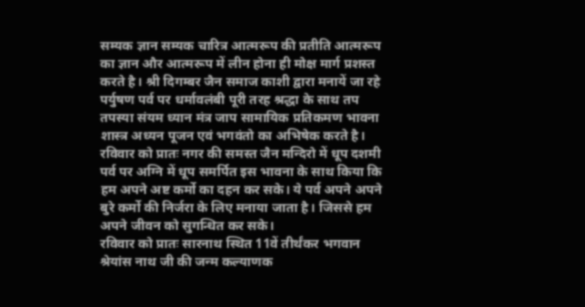सम्यक ज्ञान सम्यक चारित्र आत्मरूप की प्रतीति आत्मरूप का ज्ञान और आत्मरूप में लीन होना ही मोक्ष मार्ग प्रशस्त करते है। श्री दिगम्बर जैन समाज काशी द्वारा मनायें जा रहे पर्युषण पर्व पर धर्मावलंबी पूरी तरह श्रद्धा के साथ तप तपस्या संयम ध्यान मंत्र जाप सामायिक प्रतिकमण भावना शास्त्र अध्यन पूजन एवं भगवंतो का अभिषेक करते है। रविवार को प्रातः नगर की समस्त जैन मन्दिरो में धूप दशमी पर्व पर अग्नि में धूप समर्पित इस भावना के साथ किया कि हम अपने अष्ट कर्मो का दहन कर सके। ये पर्व अपने अपने बुरे कर्मो की निर्जरा के लिए मनाया जाता है। जिससे हम अपने जीवन को सुगन्धित कर सके।
रविवार को प्रातः सारनाथ स्थित 11वें तीर्थंकर भगवान श्रेयांस नाथ जी की जन्म कल्याणक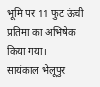भूमि पर 11 फुट ऊंची प्रतिमा का अभिषेक किया गया।
सायंकाल भेलूपुर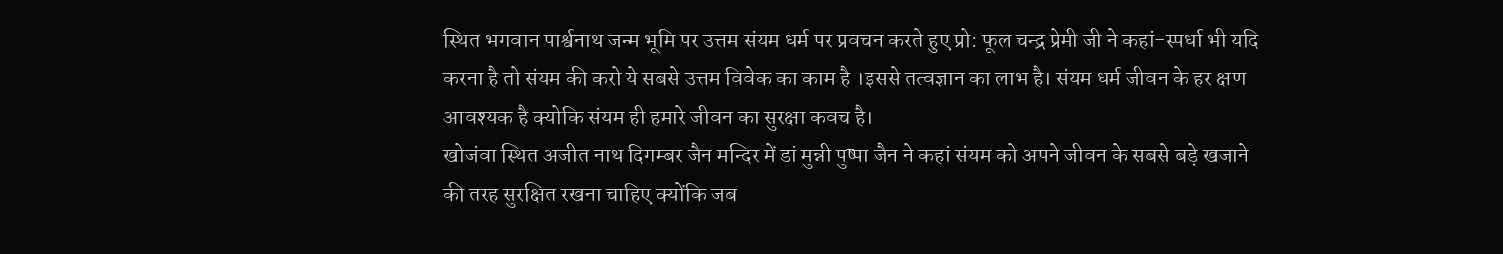स्थित भगवान पार्श्वनाथ जन्म भूमि पर उत्तम संयम धर्म पर प्रवचन करते हुए प्रो: फूल चन्द्र प्रेमी जी ने कहां-स्पर्धा भी यदि करना है तो संयम की करो ये सबसे उत्तम विवेक का काम है ।इससे तत्वज्ञान का लाभ है। संयम धर्म जीवन के हर क्षण आवश्यक है क्योकि संयम ही हमारे जीवन का सुरक्षा कवच है।
खोजंवा स्थित अजीत नाथ दिगम्बर जैन मन्दिर में डां मुन्नी पुष्पा जैन ने कहां संयम को अपने जीवन के सबसे बड़े खजाने की तरह सुरक्षित रखना चाहिए क्योंकि जब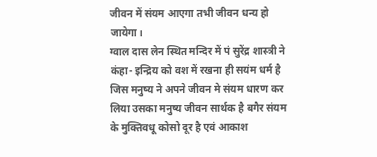जीवन में संयम आएगा तभी जीवन धन्य हो जायेगा।
ग्वाल दास लेन स्थित मन्दिर में पं सुरेंद्र शास्त्री ने कंहा- इन्द्रिय को वश में रखना ही सयंम धर्म है जिस मनुष्य ने अपने जीवन मे संयम धारण कर लिया उसका मनुष्य जीवन सार्थक है बगैर संयम के मुक्तिवधू कोसो दूर है एवं आकाश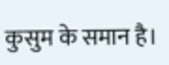कुसुम के समान है।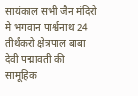सायंकाल सभी जैन मंदिरो मे भगवान पार्श्वनाथ 24 तीर्थंकरो क्षेत्रपाल बाबा देवी पद्मावती की सामूहिक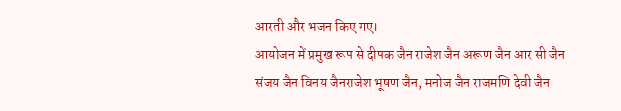आरती और भजन किए गए।
आयोजन में प्रमुख रूप से दीपक जैन राजेश जैन अरूण जैन आर सी जैन संजय जैन विनय जैनराजेश भूषण जैन, मनोज जैन राजमणि देवी जैन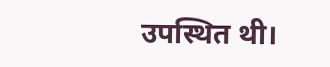उपस्थित थी।